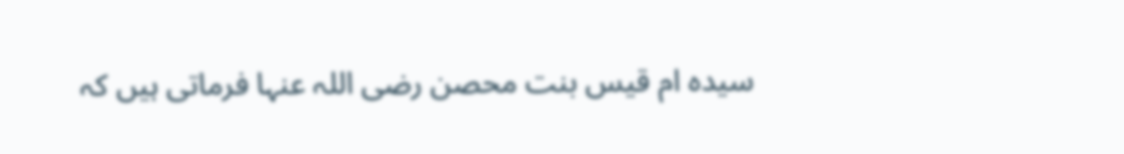سیدہ ام قیس بنت محصن رضی اللہ عنہا فرماتی ہیں کہ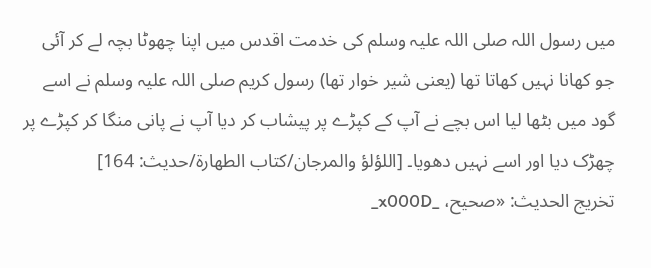میں رسول اللہ صلی اللہ علیہ وسلم کی خدمت اقدس میں اپنا چھوٹا بچہ لے کر آئی جو کھانا نہیں کھاتا تھا (یعنی شیر خوار تھا) رسول کریم صلی اللہ علیہ وسلم نے اسے گود میں بٹھا لیا اس بچے نے آپ کے کپڑے پر پیشاب کر دیا آپ نے پانی منگا کر کپڑے پر چھڑک دیا اور اسے نہیں دھویا۔ [اللؤلؤ والمرجان/كتاب الطهارة/حدیث: 164]
تخریج الحدیث: «صحیح، _x000D_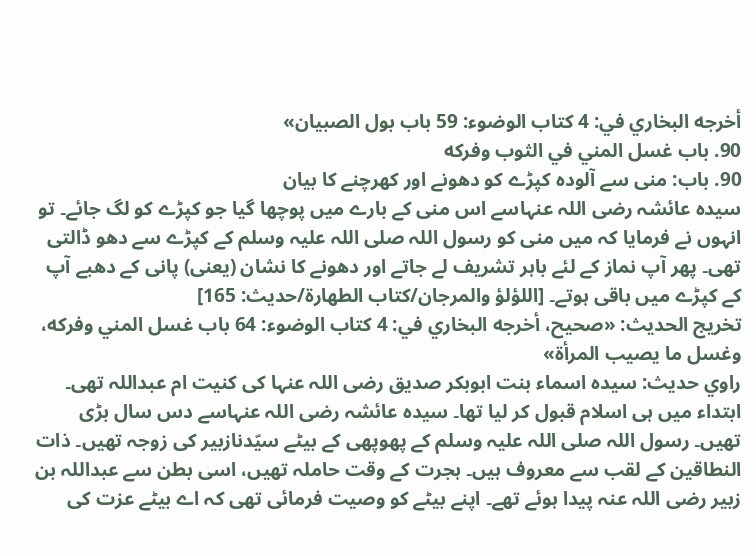أخرجه البخاري في: 4 كتاب الوضوء: 59 باب بول الصبيان»
90. باب غسل المني في الثوب وفركه
90. باب: منی سے آلودہ کپڑے کو دھونے اور کھرچنے کا بیان
سیدہ عائشہ رضی اللہ عنہاسے اس منی کے بارے میں پوچھا گیا جو کپڑے کو لگ جائے۔ تو انہوں نے فرمایا کہ میں منی کو رسول اللہ صلی اللہ علیہ وسلم کے کپڑے سے دھو ڈالتی تھی۔ پھر آپ نماز کے لئے باہر تشریف لے جاتے اور دھونے کا نشان (یعنی) پانی کے دھبے آپ کے کپڑے میں باقی ہوتے۔ [اللؤلؤ والمرجان/كتاب الطهارة/حدیث: 165]
تخریج الحدیث: «صحیح، أخرجه البخاري في: 4 كتاب الوضوء: 64 باب غسل المني وفركه، وغسل ما يصيب المرأة»
راوي حدیث: سیدہ اسماء بنت ابوبکر صدیق رضی اللہ عنہا کی کنیت ام عبداللہ تھی۔ ابتداء میں ہی اسلام قبول کر لیا تھا۔ سیدہ عائشہ رضی اللہ عنہاسے دس سال بڑی تھیں۔ رسول اللہ صلی اللہ علیہ وسلم کے پھوپھی کے بیٹے سیّدنازبیر کی زوجہ تھیں۔ ذات النطاقین کے لقب سے معروف ہیں۔ ہجرت کے وقت حاملہ تھیں، اسی بطن سے عبداللہ بن زبیر رضی اللہ عنہ پیدا ہوئے تھے۔ اپنے بیٹے کو وصیت فرمائی تھی کہ اے بیٹے عزت کی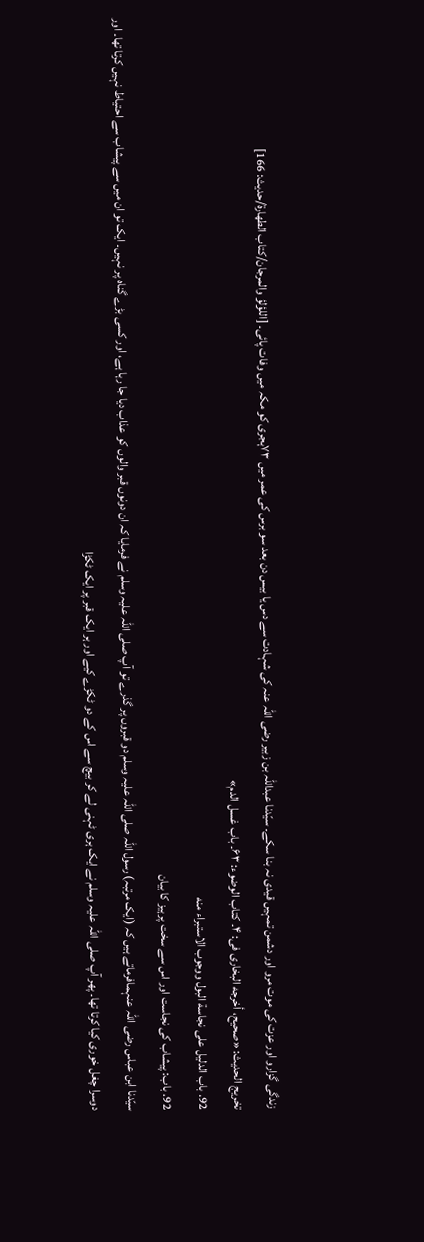زندگی گزارو اور عزت کی موت مرو اور دشمن تمہیں قیدی نہ بنا سکے۔ سیّدنا عبداللہ بن زبیر رضی اللہ عنہ کی شہادت سے دس یا بیس دن بعد سو برس کی عمر میں ۷۳ہجری کو مکہ میں وفات پائی۔ [اللؤلؤ والمرجان/كتاب الطهارة/حدیث: 166]
تخریج الحدیث: «صحیح، أخرجه البخاری فی: ۴۔ کتاب الوضوء: ۶۳۔ باب غسل الدم»
92. باب الدليل على نجاسة البول ووجوب الاستبراء منه
92. باب: پیشاب کی نجاست اور اس سے سخت پرہیز کا بیان
سیّدنا ابن عباس رضی اللہ عنہمافرماتے ہیں کہ (ایک مرتبہ) رسول اللہ صلی اللہ علیہ وسلم دو قبروں پر گذرے تو آپ صلی اللہ علیہ وسلم نے فرمایا کہ ان دونوں قبر والوں کو عذاب دیا جا رہا ہے، اور کسی بڑے گناہ پر نہیں۔ ایک تو ان میں سے پیشاب سے احتیاط نہیں کرتا تھا۔ اور دوسرا چغل خوری کیا کرتا تھا۔ پھر آپ صلی اللہ علیہ وسلم نے ایک ہری ٹہنی لے کر بیچ سے اس کے دو ٹکڑے کیے اور ہر ایک قبر پر ایک ٹکڑا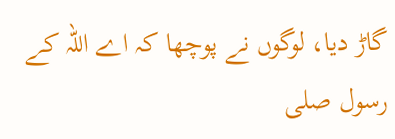گاڑ دیا، لوگوں نے پوچھا کہ اے اللہ کے رسول صلی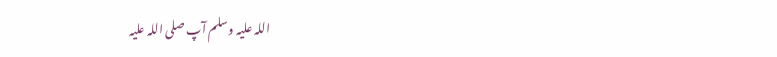اللہ علیہ وسلم آپ صلی اللہ علیہ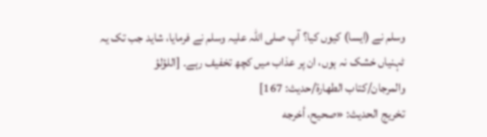وسلم نے (ایسا) کیوں کیا؟ آپ صلی اللہ علیہ وسلم نے فرمایا، شاید جب تک یہ ٹہنیاں خشک نہ ہوں، ان پر عذاب میں کچھ تخفیف رہے۔ [اللؤلؤ والمرجان/كتاب الطهارة/حدیث: 167]
تخریج الحدیث: «صحیح، أخرجه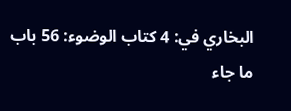البخاري في: 4 كتاب الوضوء: 56 باب ما جاء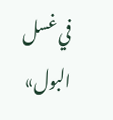في غسل البول»